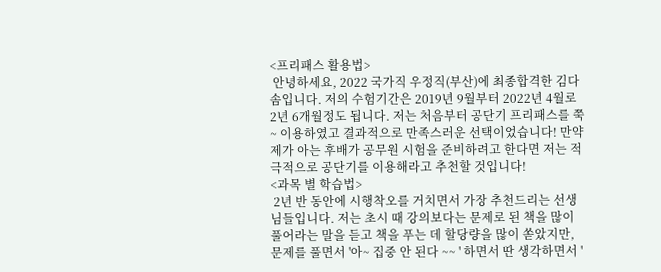<프리패스 활용법>
 안녕하세요, 2022 국가직 우정직(부산)에 최종합격한 김다솜입니다. 저의 수험기간은 2019년 9월부터 2022년 4월로 2년 6개월정도 됩니다. 저는 처음부터 공단기 프리패스를 쭉~ 이용하였고 결과적으로 만족스러운 선택이었습니다! 만약 제가 아는 후배가 공무원 시험을 준비하려고 한다면 저는 적극적으로 공단기를 이용해라고 추천할 것입니다!
<과목 별 학습법>
 2년 반 동안에 시행착오를 거치면서 가장 추천드리는 선생님들입니다. 저는 초시 때 강의보다는 문제로 된 책을 많이 풀어라는 말을 듣고 책을 푸는 데 할당량을 많이 쏟았지만, 문제를 풀면서 '아~ 집중 안 된다 ~~ ' 하면서 딴 생각하면서 '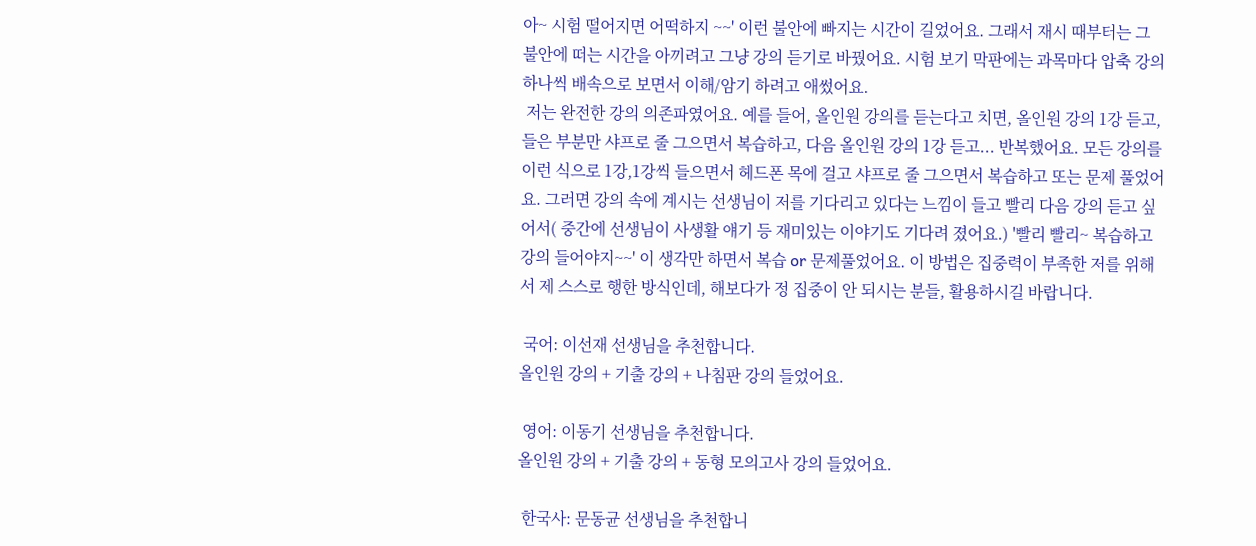아~ 시험 떨어지면 어떡하지 ~~' 이런 불안에 빠지는 시간이 길었어요. 그래서 재시 때부터는 그 불안에 떠는 시간을 아끼려고 그냥 강의 듣기로 바꿨어요. 시험 보기 막판에는 과목마다 압축 강의 하나씩 배속으로 보면서 이해/암기 하려고 애썼어요.
 저는 완전한 강의 의존파였어요. 예를 들어, 올인원 강의를 듣는다고 치면, 올인원 강의 1강 듣고, 들은 부분만 샤프로 줄 그으면서 복습하고, 다음 올인원 강의 1강 듣고... 반복했어요. 모든 강의를 이런 식으로 1강,1강씩 들으면서 헤드폰 목에 걸고 샤프로 줄 그으면서 복습하고 또는 문제 풀었어요. 그러면 강의 속에 계시는 선생님이 저를 기다리고 있다는 느낌이 들고 빨리 다음 강의 듣고 싶어서( 중간에 선생님이 사생활 얘기 등 재미있는 이야기도 기다려 졌어요.) '빨리 빨리~ 복습하고 강의 들어야지~~' 이 생각만 하면서 복습 or 문제풀었어요. 이 방법은 집중력이 부족한 저를 위해서 제 스스로 행한 방식인데, 해보다가 정 집중이 안 되시는 분들, 활용하시길 바랍니다.

 국어: 이선재 선생님을 추천합니다.
올인원 강의 + 기출 강의 + 나침판 강의 들었어요.

 영어: 이동기 선생님을 추천합니다.
올인원 강의 + 기출 강의 + 동형 모의고사 강의 들었어요.

 한국사: 문동균 선생님을 추천합니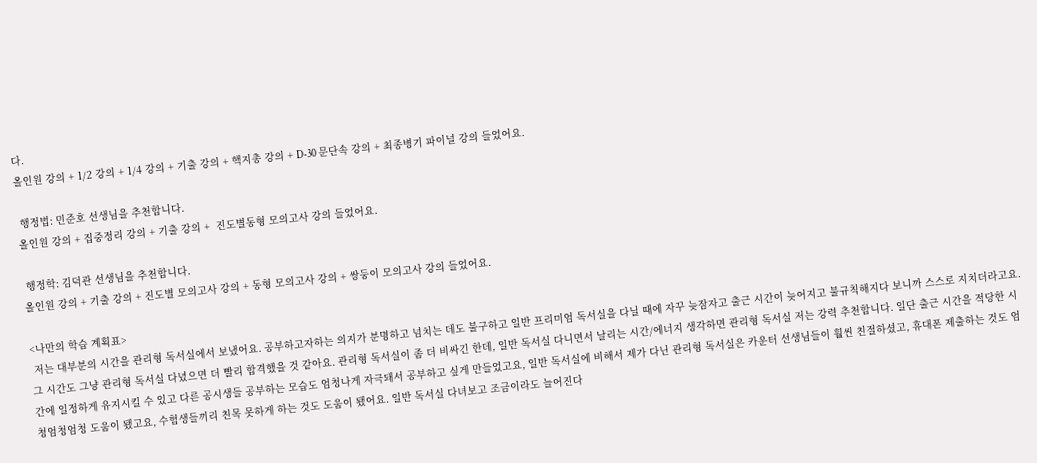다.
올인원 강의 + 1/2 강의 + 1/4 강의 + 기출 강의 + 핵지총 강의 + D-30 문단속 강의 + 최종병기 파이널 강의 들었어요.

 행정법: 민준호 선생님을 추천합니다.
올인원 강의 + 집중정리 강의 + 기출 강의 +  진도별동형 모의고사 강의 들었어요.

 행정학: 김덕관 선생님을 추천합니다.
올인원 강의 + 기출 강의 + 진도별 모의고사 강의 + 동형 모의고사 강의 + 쌍둥이 모의고사 강의 들었어요.

<나만의 학습 계획표>
 저는 대부분의 시간을 관리형 독서실에서 보냈어요. 공부하고자하는 의지가 분명하고 넘치는 데도 불구하고 일반 프리미엄 독서실을 다닐 때에 자꾸 늦잠자고 출근 시간이 늦어지고 불규칙해지다 보니까 스스로 지치더라고요. 그 시간도 그냥 관리형 독서실 다녔으면 더 빨리 합격했을 것 같아요. 관리형 독서실이 좀 더 비싸긴 한데, 일반 독서실 다니면서 날리는 시간/에너지 생각하면 관리형 독서실 저는 강력 추천합니다. 일단 출근 시간을 적당한 시간에 일정하게 유지시킬 수 있고 다른 공시생들 공부하는 모습도 엄청나게 자극돼서 공부하고 싶게 만들었고요, 일반 독서실에 비해서 제가 다닌 관리형 독서실은 카운터 선생님들이 훨씬 친절하셨고, 휴대폰 제출하는 것도 엄청엄청엄청 도움이 됐고요, 수험생들끼리 친목 못하게 하는 것도 도움이 됐어요. 일반 독서실 다녀보고 조금이라도 늘어진다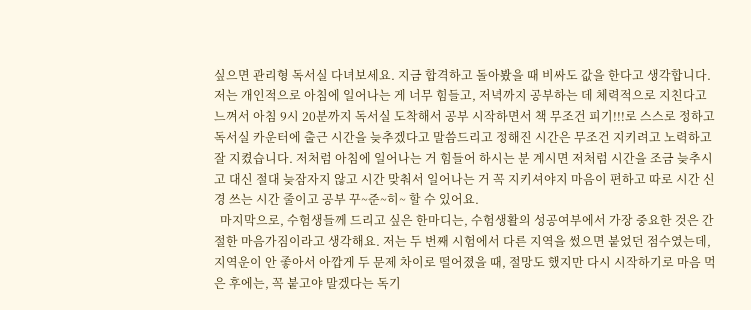싶으면 관리형 독서실 다녀보세요. 지금 합격하고 돌아봤을 때 비싸도 값을 한다고 생각합니다. 저는 개인적으로 아침에 일어나는 게 너무 힘들고, 저녁까지 공부하는 데 체력적으로 지친다고 느껴서 아침 9시 20분까지 독서실 도착해서 공부 시작하면서 책 무조건 피기!!!로 스스로 정하고 독서실 카운터에 출근 시간을 늦추겠다고 말씀드리고 정해진 시간은 무조건 지키려고 노력하고 잘 지켰습니다. 저처럼 아침에 일어나는 거 힘들어 하시는 분 계시면 저처럼 시간을 조금 늦추시고 대신 절대 늦잠자지 않고 시간 맞춰서 일어나는 거 꼭 지키셔야지 마음이 편하고 따로 시간 신경 쓰는 시간 줄이고 공부 꾸~준~히~ 할 수 있어요.
  마지막으로, 수험생들께 드리고 싶은 한마디는, 수험생활의 성공여부에서 가장 중요한 것은 간절한 마음가짐이라고 생각해요. 저는 두 번째 시험에서 다른 지역을 썼으면 붙었던 점수였는데, 지역운이 안 좋아서 아깝게 두 문제 차이로 떨어졌을 때, 절망도 했지만 다시 시작하기로 마음 먹은 후에는, 꼭 붙고야 말겠다는 독기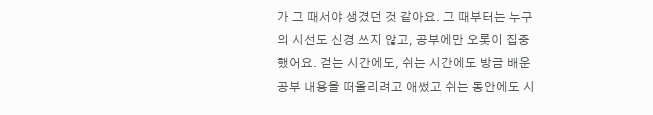가 그 때서야 생겼던 것 같아요. 그 때부터는 누구의 시선도 신경 쓰지 않고, 공부에만 오롯이 집중했어요. 걷는 시간에도, 쉬는 시간에도 방금 배운 공부 내용을 떠올리려고 애썼고 쉬는 동안에도 시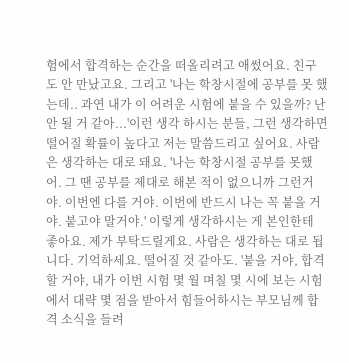험에서 합격하는 순간을 떠올리려고 애썼어요. 친구도 안 만났고요. 그리고 '나는 학창시절에 공부를 못 했는데.. 과연 내가 이 어려운 시험에 붙을 수 있을까? 난 안 될 거 같아...'이런 생각 하시는 분들, 그런 생각하면 떨어질 확률이 높다고 저는 말씀드리고 싶어요. 사람은 생각하는 대로 돼요. '나는 학창시절 공부를 못했어. 그 땐 공부를 제대로 해본 적이 없으니까 그런거야. 이번엔 다를 거야. 이번에 반드시 나는 꼭 붙을 거야. 붙고야 말거야.' 이렇게 생각하시는 게 본인한테 좋아요. 제가 부탁드릴게요. 사람은 생각하는 대로 됩니다. 기억하세요. 떨어질 것 같아도. '붙을 거야, 합격할 거야, 내가 이번 시험 몇 월 며칠 몇 시에 보는 시험에서 대략 몇 점을 받아서 힘들어하시는 부모님께 합격 소식을 들려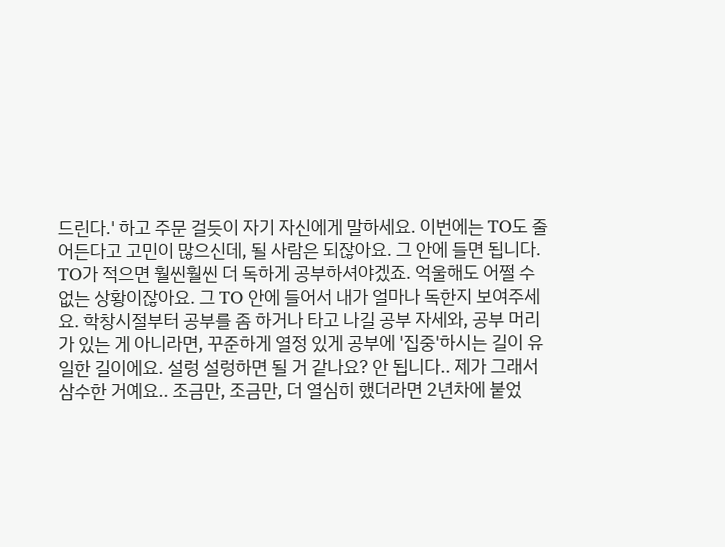드린다.' 하고 주문 걸듯이 자기 자신에게 말하세요. 이번에는 TO도 줄어든다고 고민이 많으신데, 될 사람은 되잖아요. 그 안에 들면 됩니다. TO가 적으면 훨씬훨씬 더 독하게 공부하셔야겠죠. 억울해도 어쩔 수 없는 상황이잖아요. 그 TO 안에 들어서 내가 얼마나 독한지 보여주세요. 학창시절부터 공부를 좀 하거나 타고 나길 공부 자세와, 공부 머리가 있는 게 아니라면, 꾸준하게 열정 있게 공부에 '집중'하시는 길이 유일한 길이에요. 설렁 설렁하면 될 거 같나요? 안 됩니다.. 제가 그래서 삼수한 거예요.. 조금만, 조금만, 더 열심히 했더라면 2년차에 붙었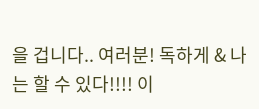을 겁니다.. 여러분! 독하게 & 나는 할 수 있다!!!! 이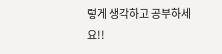렇게 생각하고 공부하세요!!